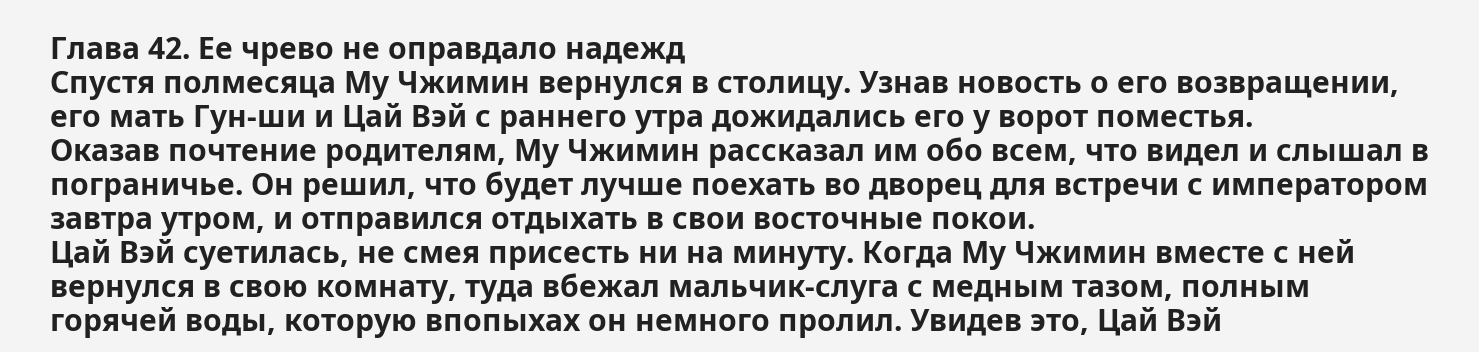Глава 42. Ее чрево не оправдало надежд
Спустя полмесяца Му Чжимин вернулся в столицу. Узнав новость о его возвращении, его мать Гун-ши и Цай Вэй с раннего утра дожидались его у ворот поместья.
Оказав почтение родителям, Му Чжимин рассказал им обо всем, что видел и слышал в пограничье. Он решил, что будет лучше поехать во дворец для встречи с императором завтра утром, и отправился отдыхать в свои восточные покои.
Цай Вэй суетилась, не смея присесть ни на минуту. Когда Му Чжимин вместе с ней вернулся в свою комнату, туда вбежал мальчик-слуга с медным тазом, полным горячей воды, которую впопыхах он немного пролил. Увидев это, Цай Вэй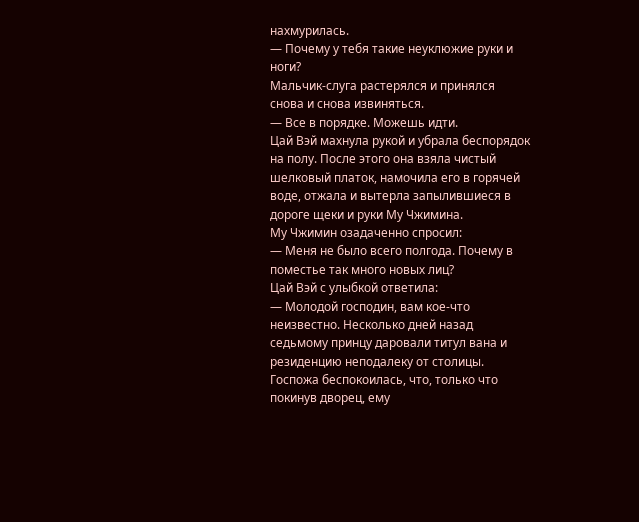нахмурилась.
— Почему у тебя такие неуклюжие руки и ноги?
Мальчик-слуга растерялся и принялся снова и снова извиняться.
— Все в порядке. Можешь идти.
Цай Вэй махнула рукой и убрала беспорядок на полу. После этого она взяла чистый шелковый платок, намочила его в горячей воде, отжала и вытерла запылившиеся в дороге щеки и руки Му Чжимина.
Му Чжимин озадаченно спросил:
— Меня не было всего полгода. Почему в поместье так много новых лиц?
Цай Вэй с улыбкой ответила:
— Молодой господин, вам кое-что неизвестно. Несколько дней назад седьмому принцу даровали титул вана и резиденцию неподалеку от столицы. Госпожа беспокоилась, что, только что покинув дворец, ему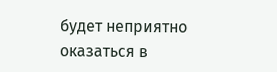будет неприятно оказаться в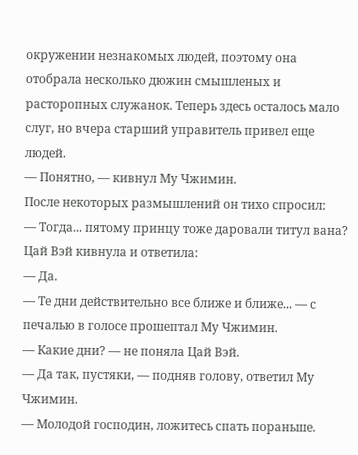окружении незнакомых людей, поэтому она отобрала несколько дюжин смышленых и расторопных служанок. Теперь здесь осталось мало слуг, но вчера старший управитель привел еще людей.
— Понятно, — кивнул Му Чжимин.
После некоторых размышлений он тихо спросил:
— Тогда... пятому принцу тоже даровали титул вана?
Цай Вэй кивнула и ответила:
— Да.
— Те дни действительно все ближе и ближе... — с печалью в голосе прошептал Му Чжимин.
— Какие дни? — не поняла Цай Вэй.
— Да так, пустяки, — подняв голову, ответил Му Чжимин.
— Молодой господин, ложитесь спать пораньше.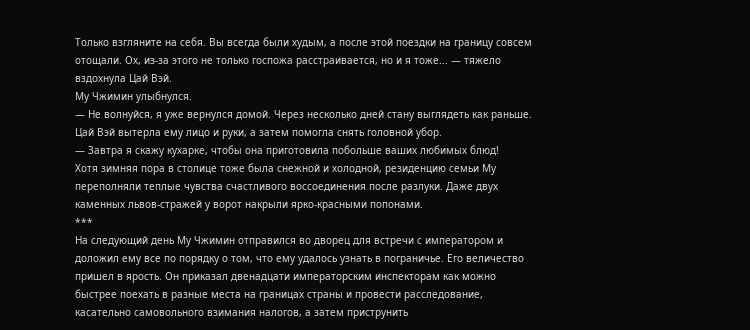Только взгляните на себя. Вы всегда были худым, а после этой поездки на границу совсем отощали. Ох, из-за этого не только госпожа расстраивается, но и я тоже... — тяжело вздохнула Цай Вэй.
Му Чжимин улыбнулся.
— Не волнуйся, я уже вернулся домой. Через несколько дней стану выглядеть как раньше.
Цай Вэй вытерла ему лицо и руки, а затем помогла снять головной убор.
— Завтра я скажу кухарке, чтобы она приготовила побольше ваших любимых блюд!
Хотя зимняя пора в столице тоже была снежной и холодной, резиденцию семьи Му переполняли теплые чувства счастливого воссоединения после разлуки. Даже двух каменных львов-стражей у ворот накрыли ярко-красными попонами.
***
На следующий день Му Чжимин отправился во дворец для встречи с императором и доложил ему все по порядку о том, что ему удалось узнать в пограничье. Его величество пришел в ярость. Он приказал двенадцати императорским инспекторам как можно быстрее поехать в разные места на границах страны и провести расследование, касательно самовольного взимания налогов, а затем приструнить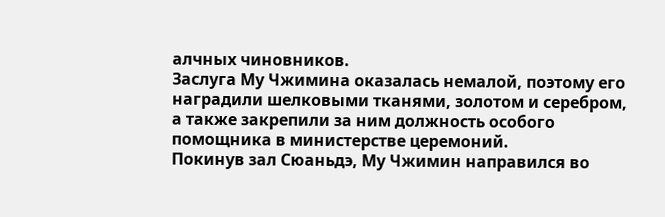алчных чиновников.
Заслуга Му Чжимина оказалась немалой, поэтому его наградили шелковыми тканями, золотом и серебром, а также закрепили за ним должность особого помощника в министерстве церемоний.
Покинув зал Сюаньдэ, Му Чжимин направился во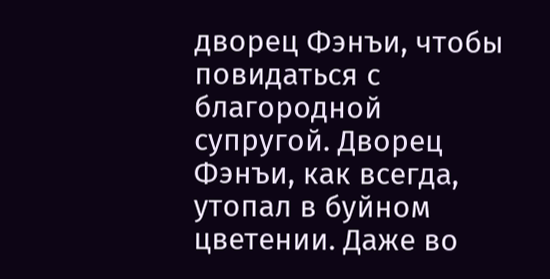дворец Фэнъи, чтобы повидаться с благородной супругой. Дворец Фэнъи, как всегда, утопал в буйном цветении. Даже во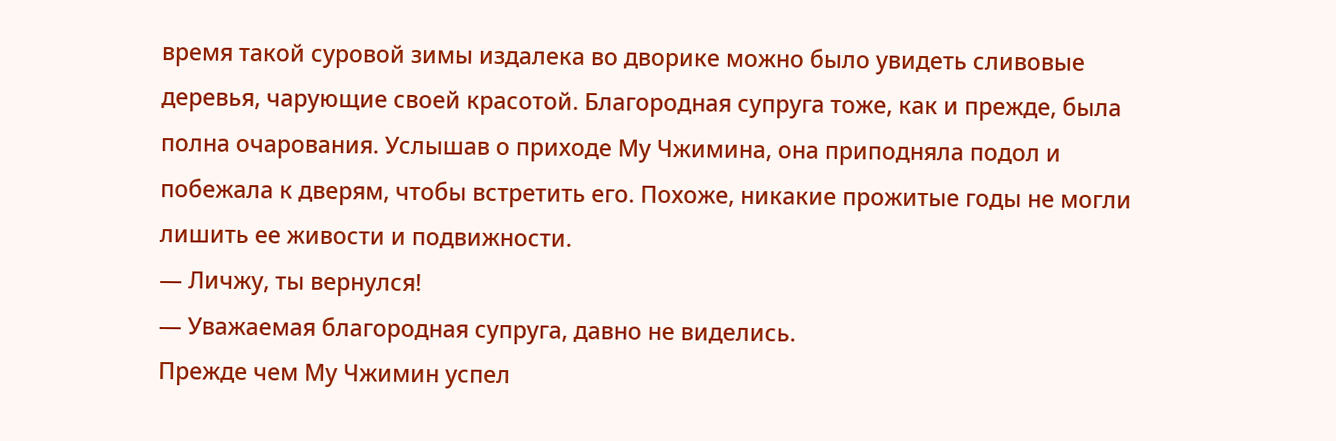время такой суровой зимы издалека во дворике можно было увидеть сливовые деревья, чарующие своей красотой. Благородная супруга тоже, как и прежде, была полна очарования. Услышав о приходе Му Чжимина, она приподняла подол и побежала к дверям, чтобы встретить его. Похоже, никакие прожитые годы не могли лишить ее живости и подвижности.
— Личжу, ты вернулся!
— Уважаемая благородная супруга, давно не виделись.
Прежде чем Му Чжимин успел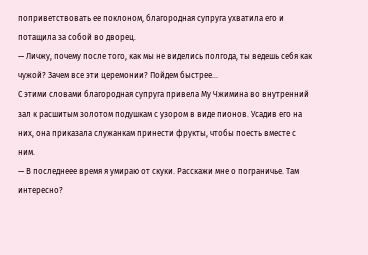поприветствовать ее поклоном, благородная супруга ухватила его и потащила за собой во дворец.
— Личжу, почему после того, как мы не виделись полгода, ты ведешь себя как чужой? Зачем все эти церемонии? Пойдем быстрее...
С этими словами благородная супруга привела Му Чжимина во внутренний зал к расшитым золотом подушкам с узором в виде пионов. Усадив его на них, она приказала служанкам принести фрукты, чтобы поесть вместе с ним.
— В последнеее время я умираю от скуки. Расскажи мне о пограничье. Там интересно?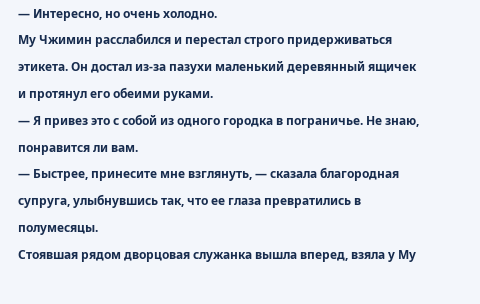— Интересно, но очень холодно.
Му Чжимин расслабился и перестал строго придерживаться этикета. Он достал из-за пазухи маленький деревянный ящичек и протянул его обеими руками.
— Я привез это с собой из одного городка в пограничье. Не знаю, понравится ли вам.
— Быстрее, принесите мне взглянуть, — сказала благородная супруга, улыбнувшись так, что ее глаза превратились в полумесяцы.
Стоявшая рядом дворцовая служанка вышла вперед, взяла у Му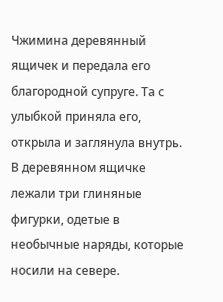Чжимина деревянный ящичек и передала его благородной супруге. Та с улыбкой приняла его, открыла и заглянула внутрь.
В деревянном ящичке лежали три глиняные фигурки, одетые в необычные наряды, которые носили на севере.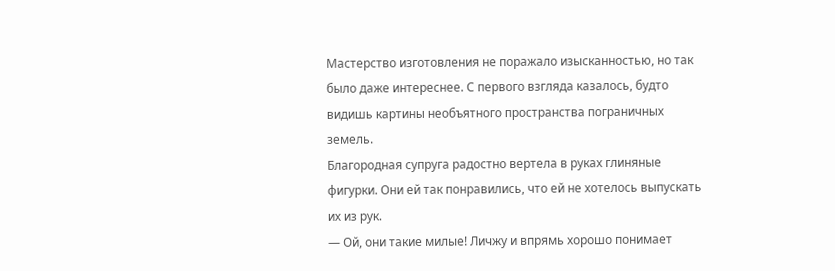Мастерство изготовления не поражало изысканностью, но так было даже интереснее. С первого взгляда казалось, будто видишь картины необъятного пространства пограничных земель.
Благородная супруга радостно вертела в руках глиняные фигурки. Они ей так понравились, что ей не хотелось выпускать их из рук.
— Ой, они такие милые! Личжу и впрямь хорошо понимает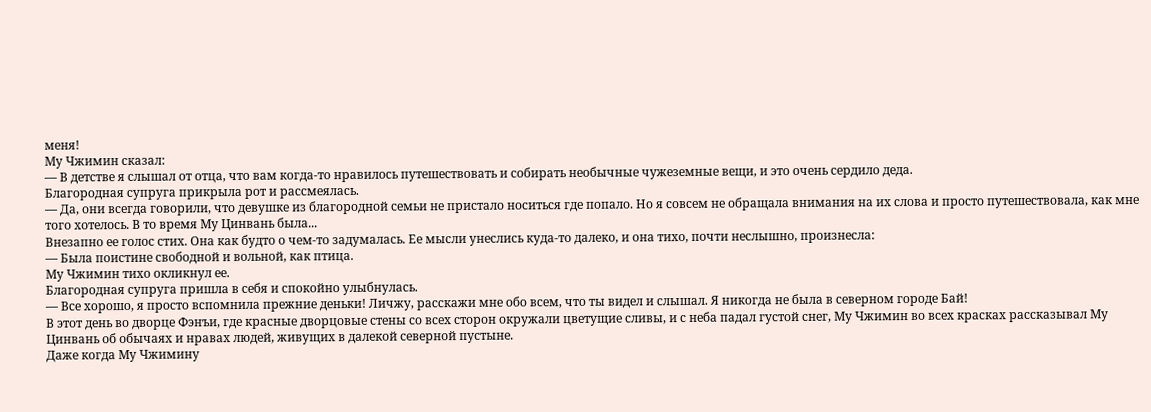меня!
Му Чжимин сказал:
— В детстве я слышал от отца, что вам когда-то нравилось путешествовать и собирать необычные чужеземные вещи, и это очень сердило деда.
Благородная супруга прикрыла рот и рассмеялась.
— Да, они всегда говорили, что девушке из благородной семьи не пристало носиться где попало. Но я совсем не обращала внимания на их слова и просто путешествовала, как мне того хотелось. В то время Му Цинвань была...
Внезапно ее голос стих. Она как будто о чем-то задумалась. Ее мысли унеслись куда-то далеко, и она тихо, почти неслышно, произнесла:
— Была поистине свободной и вольной, как птица.
Му Чжимин тихо окликнул ее.
Благородная супруга пришла в себя и спокойно улыбнулась.
— Все хорошо, я просто вспомнила прежние деньки! Личжу, расскажи мне обо всем, что ты видел и слышал. Я никогда не была в северном городе Бай!
В этот день во дворце Фэнъи, где красные дворцовые стены со всех сторон окружали цветущие сливы, и с неба падал густой снег, Му Чжимин во всех красках рассказывал Му Цинвань об обычаях и нравах людей, живущих в далекой северной пустыне.
Даже когда Му Чжимину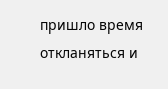пришло время откланяться и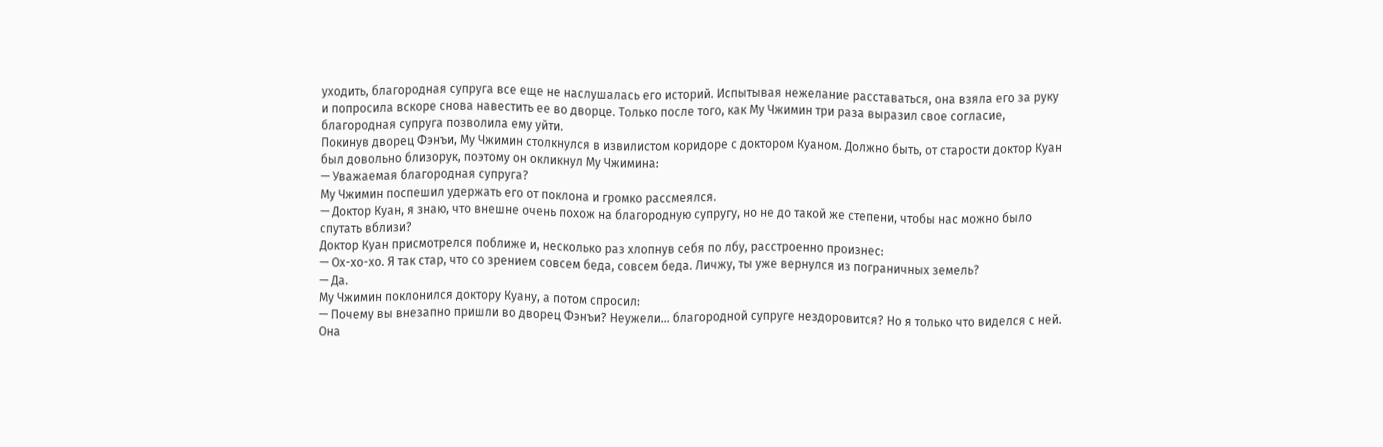уходить, благородная супруга все еще не наслушалась его историй. Испытывая нежелание расставаться, она взяла его за руку и попросила вскоре снова навестить ее во дворце. Только после того, как Му Чжимин три раза выразил свое согласие, благородная супруга позволила ему уйти.
Покинув дворец Фэнъи, Му Чжимин столкнулся в извилистом коридоре с доктором Куаном. Должно быть, от старости доктор Куан был довольно близорук, поэтому он окликнул Му Чжимина:
— Уважаемая благородная супруга?
Му Чжимин поспешил удержать его от поклона и громко рассмеялся.
— Доктор Куан, я знаю, что внешне очень похож на благородную супругу, но не до такой же степени, чтобы нас можно было спутать вблизи?
Доктор Куан присмотрелся поближе и, несколько раз хлопнув себя по лбу, расстроенно произнес:
— Ох-хо-хо. Я так стар, что со зрением совсем беда, совсем беда. Личжу, ты уже вернулся из пограничных земель?
— Да.
Му Чжимин поклонился доктору Куану, а потом спросил:
— Почему вы внезапно пришли во дворец Фэнъи? Неужели... благородной супруге нездоровится? Но я только что виделся с ней. Она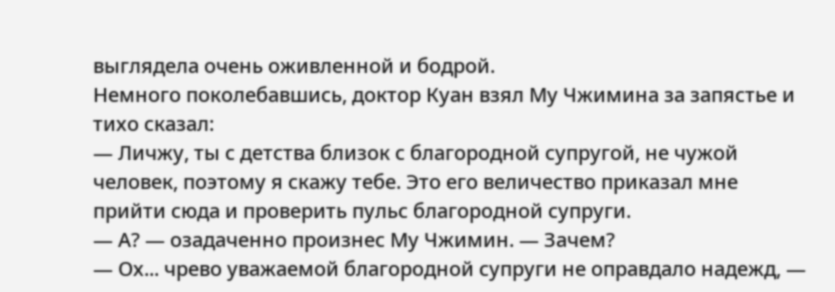выглядела очень оживленной и бодрой.
Немного поколебавшись, доктор Куан взял Му Чжимина за запястье и тихо сказал:
— Личжу, ты с детства близок с благородной супругой, не чужой человек, поэтому я скажу тебе. Это его величество приказал мне прийти сюда и проверить пульс благородной супруги.
— А? — озадаченно произнес Му Чжимин. — Зачем?
— Ох... чрево уважаемой благородной супруги не оправдало надежд, —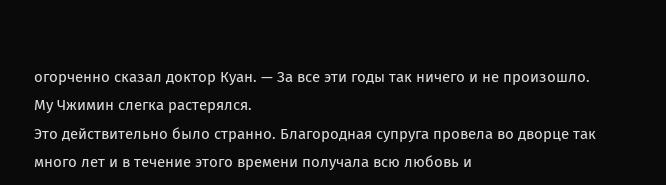огорченно сказал доктор Куан. — За все эти годы так ничего и не произошло.
Му Чжимин слегка растерялся.
Это действительно было странно. Благородная супруга провела во дворце так много лет и в течение этого времени получала всю любовь и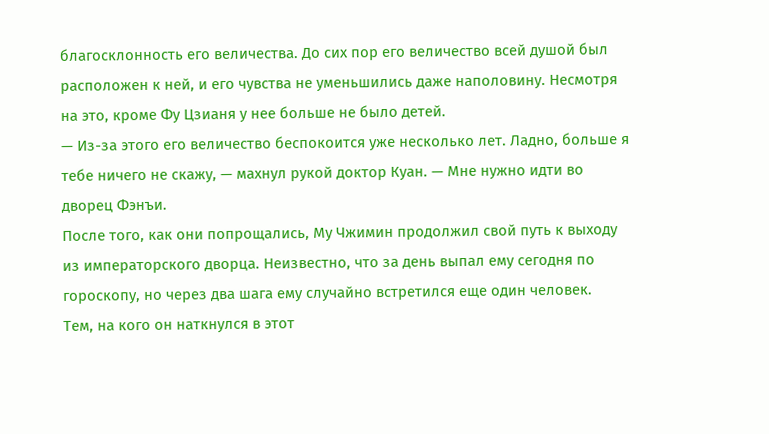благосклонность его величества. До сих пор его величество всей душой был расположен к ней, и его чувства не уменьшились даже наполовину. Несмотря на это, кроме Фу Цзианя у нее больше не было детей.
— Из-за этого его величество беспокоится уже несколько лет. Ладно, больше я тебе ничего не скажу, — махнул рукой доктор Куан. — Мне нужно идти во дворец Фэнъи.
После того, как они попрощались, Му Чжимин продолжил свой путь к выходу из императорского дворца. Неизвестно, что за день выпал ему сегодня по гороскопу, но через два шага ему случайно встретился еще один человек.
Тем, на кого он наткнулся в этот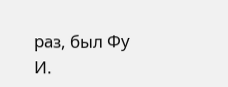раз, был Фу И.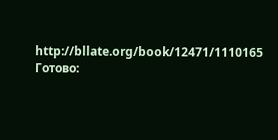http://bllate.org/book/12471/1110165
Готово: